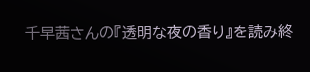千早茜さんの『透明な夜の香り』を読み終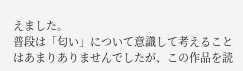えました。
普段は「匂い」について意識して考えることはあまりありませんでしたが、この作品を読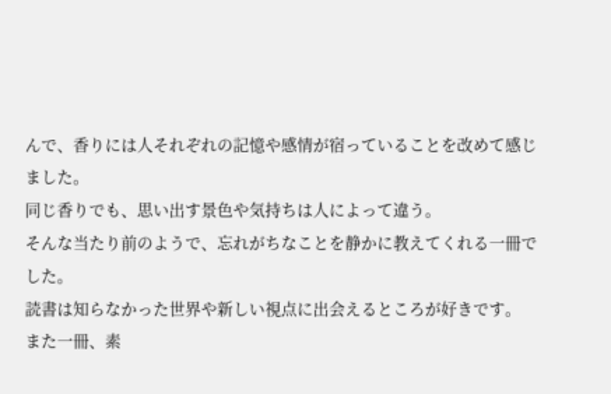んで、香りには人それぞれの記憶や感情が宿っていることを改めて感じました。
同じ香りでも、思い出す景色や気持ちは人によって違う。
そんな当たり前のようで、忘れがちなことを静かに教えてくれる一冊でした。
読書は知らなかった世界や新しい視点に出会えるところが好きです。
また一冊、素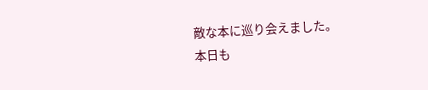敵な本に巡り会えました。
本日も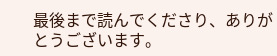最後まで読んでくださり、ありがとうございます。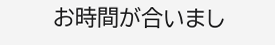お時間が合いまし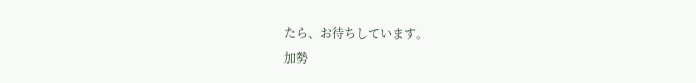たら、お待ちしています。
加勢